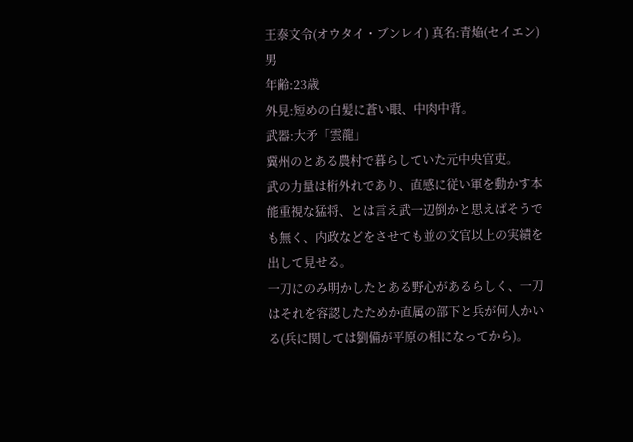王泰文令(オウタイ・ブンレイ) 真名:青焔(セイエン) 男
年齢:23歳
外見:短めの白髪に蒼い眼、中肉中背。
武器:大矛「雲龍」
冀州のとある農村で暮らしていた元中央官吏。
武の力量は桁外れであり、直感に従い軍を動かす本能重視な猛将、とは言え武一辺倒かと思えばそうでも無く、内政などをさせても並の文官以上の実績を出して見せる。
一刀にのみ明かしたとある野心があるらしく、一刀はそれを容認したためか直属の部下と兵が何人かいる(兵に関しては劉備が平原の相になってから)。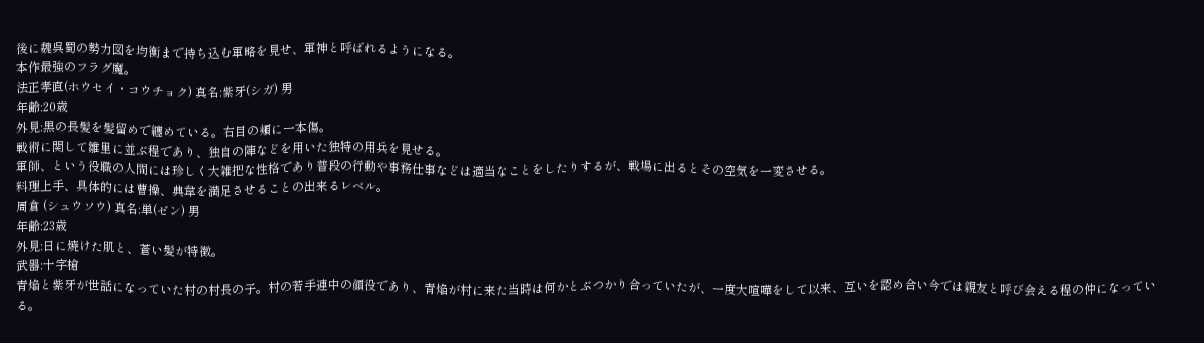後に魏呉蜀の勢力図を均衡まで持ち込む軍略を見せ、軍神と呼ばれるようになる。
本作最強のフラグ魔。
法正孝直(ホウセイ・コウチョク) 真名:紫牙(シガ) 男
年齢:20歳
外見:黒の長髪を髪留めで纏めている。右目の頬に一本傷。
戦術に関して雛里に並ぶ程であり、独自の陣などを用いた独特の用兵を見せる。
軍師、という役職の人間には珍しく大雑把な性格であり普段の行動や事務仕事などは適当なことをしたりするが、戦場に出るとその空気を一変させる。
料理上手、具体的には曹操、典韋を満足させることの出来るレベル。
周倉 (シュウソウ) 真名:単(ゼン) 男
年齢:23歳
外見:日に焼けた肌と、蒼い髪が特徴。
武器:十字槍
青焔と紫牙が世話になっていた村の村長の子。村の若手連中の顔役であり、青焔が村に来た当時は何かとぶつかり合っていたが、一度大喧嘩をして以来、互いを認め合い今では親友と呼び会える程の仲になっている。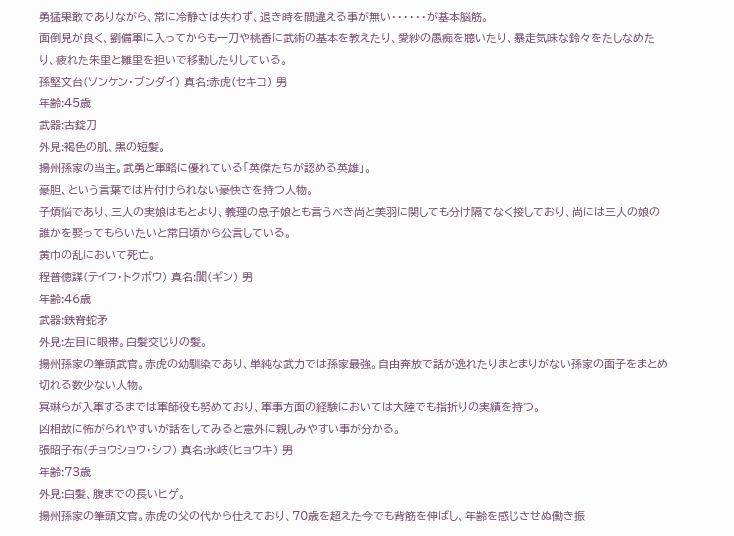勇猛果敢でありながら、常に冷静さは失わず、退き時を間違える事が無い・・・・・・が基本脳筋。
面倒見が良く、劉備軍に入ってからも一刀や桃香に武術の基本を教えたり、愛紗の愚痴を聴いたり、暴走気味な鈴々をたしなめたり、疲れた朱里と雛里を担いで移動したりしている。
孫堅文台(ソンケン・ブンダイ) 真名:赤虎(セキコ) 男
年齢:45歳
武器:古錠刀
外見:褐色の肌、黒の短髪。
揚州孫家の当主。武勇と軍略に優れている「英傑たちが認める英雄」。
豪胆、という言葉では片付けられない豪快さを持つ人物。
子煩悩であり、三人の実娘はもとより、義理の息子娘とも言うべき尚と美羽に関しても分け隔てなく接しており、尚には三人の娘の誰かを娶ってもらいたいと常日頃から公言している。
黄巾の乱において死亡。
程普徳謀(テイフ・トクボウ) 真名:誾(ギン) 男
年齢:46歳
武器:鉄脊蛇矛
外見:左目に眼帯。白髪交じりの髪。
揚州孫家の筆頭武官。赤虎の幼馴染であり、単純な武力では孫家最強。自由奔放で話が逸れたりまとまりがない孫家の面子をまとめ切れる数少ない人物。
冥琳らが入軍するまでは軍師役も努めており、軍事方面の経験においては大陸でも指折りの実績を持つ。
凶相故に怖がられやすいが話をしてみると意外に親しみやすい事が分かる。
張昭子布(チョウショウ・シフ) 真名:氷岐(ヒョウキ) 男
年齢:73歳
外見:白髪、腹までの長いヒゲ。
揚州孫家の筆頭文官。赤虎の父の代から仕えており、70歳を超えた今でも背筋を伸ばし、年齢を感じさせぬ働き振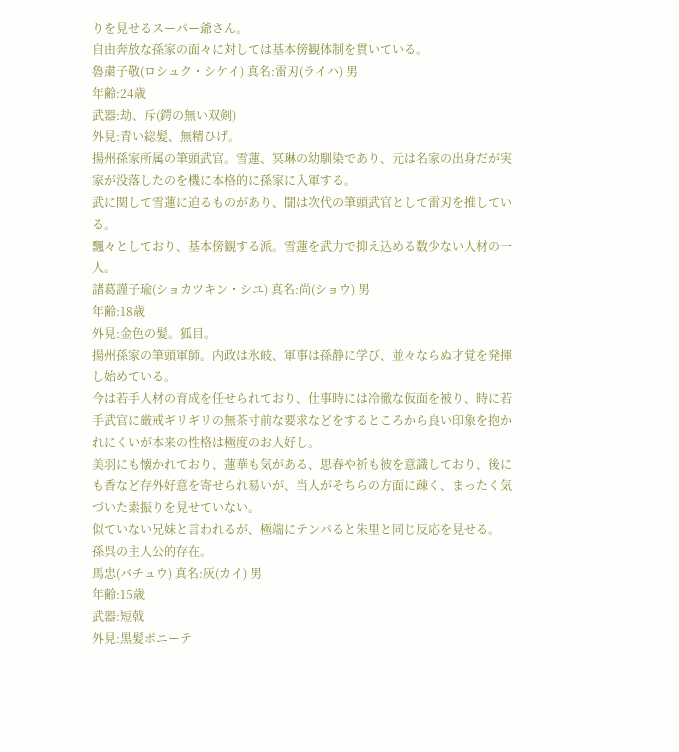りを見せるスーパー爺さん。
自由奔放な孫家の面々に対しては基本傍観体制を貫いている。
魯粛子敬(ロシュク・シケイ) 真名:雷刃(ライハ) 男
年齢:24歳
武器:劫、斥(鍔の無い双剣)
外見:青い総髪、無精ひげ。
揚州孫家所属の筆頭武官。雪蓮、冥琳の幼馴染であり、元は名家の出身だが実家が没落したのを機に本格的に孫家に入軍する。
武に関して雪蓮に迫るものがあり、誾は次代の筆頭武官として雷刃を推している。
飄々としており、基本傍観する派。雪蓮を武力で抑え込める数少ない人材の一人。
諸葛謹子瑜(ショカツキン・シユ) 真名:尚(ショウ) 男
年齢:18歳
外見:金色の髪。狐目。
揚州孫家の筆頭軍師。内政は氷岐、軍事は孫静に学び、並々ならぬ才覚を発揮し始めている。
今は若手人材の育成を任せられており、仕事時には冷徹な仮面を被り、時に若手武官に厳戒ギリギリの無茶寸前な要求などをするところから良い印象を抱かれにくいが本来の性格は極度のお人好し。
美羽にも懐かれており、蓮華も気がある、思春や祈も彼を意識しており、後にも香など存外好意を寄せられ易いが、当人がそちらの方面に疎く、まったく気づいた素振りを見せていない。
似ていない兄妹と言われるが、極端にテンパると朱里と同じ反応を見せる。
孫呉の主人公的存在。
馬忠(バチュウ) 真名:灰(カイ) 男
年齢:15歳
武器:短戟
外見:黒髪ポニーテ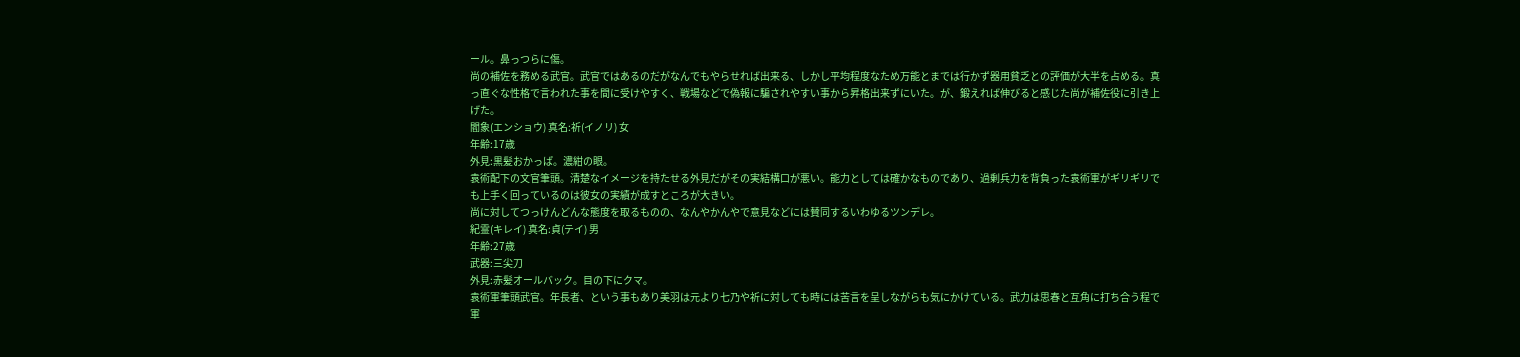ール。鼻っつらに傷。
尚の補佐を務める武官。武官ではあるのだがなんでもやらせれば出来る、しかし平均程度なため万能とまでは行かず器用貧乏との評価が大半を占める。真っ直ぐな性格で言われた事を間に受けやすく、戦場などで偽報に騙されやすい事から昇格出来ずにいた。が、鍛えれば伸びると感じた尚が補佐役に引き上げた。
閻象(エンショウ) 真名:祈(イノリ) 女
年齢:17歳
外見:黒髪おかっぱ。濃紺の眼。
袁術配下の文官筆頭。清楚なイメージを持たせる外見だがその実結構口が悪い。能力としては確かなものであり、過剰兵力を背負った袁術軍がギリギリでも上手く回っているのは彼女の実績が成すところが大きい。
尚に対してつっけんどんな態度を取るものの、なんやかんやで意見などには賛同するいわゆるツンデレ。
紀霊(キレイ) 真名:貞(テイ) 男
年齢:27歳
武器:三尖刀
外見:赤髪オールバック。目の下にクマ。
袁術軍筆頭武官。年長者、という事もあり美羽は元より七乃や祈に対しても時には苦言を呈しながらも気にかけている。武力は思春と互角に打ち合う程で軍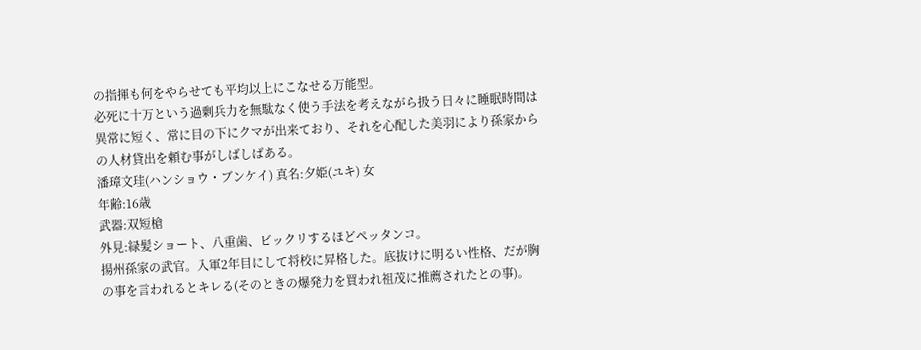の指揮も何をやらせても平均以上にこなせる万能型。
必死に十万という過剰兵力を無駄なく使う手法を考えながら扱う日々に睡眠時間は異常に短く、常に目の下にクマが出来ており、それを心配した美羽により孫家からの人材貸出を頼む事がしばしばある。
潘璋文珪(ハンショウ・ブンケイ) 真名:夕姫(ユキ) 女
年齢:16歳
武器:双短槍
外見:緑髪ショート、八重歯、ビックリするほどペッタンコ。
揚州孫家の武官。入軍2年目にして将校に昇格した。底抜けに明るい性格、だが胸の事を言われるとキレる(そのときの爆発力を買われ祖茂に推薦されたとの事)。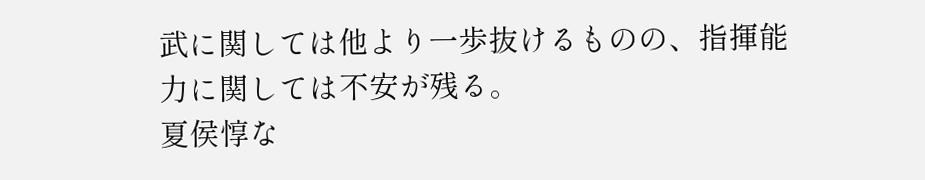武に関しては他より一歩抜けるものの、指揮能力に関しては不安が残る。
夏侯惇な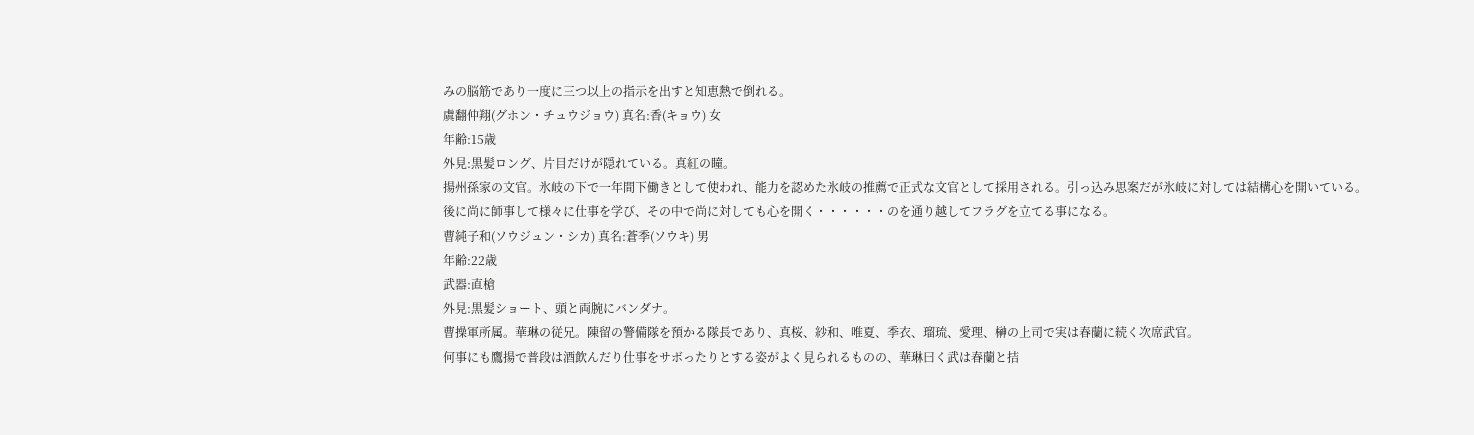みの脳筋であり一度に三つ以上の指示を出すと知恵熱で倒れる。
虞翻仲翔(グホン・チュウジョウ) 真名:香(キョウ) 女
年齢:15歳
外見:黒髪ロング、片目だけが隠れている。真紅の瞳。
揚州孫家の文官。氷岐の下で一年間下働きとして使われ、能力を認めた氷岐の推薦で正式な文官として採用される。引っ込み思案だが氷岐に対しては結構心を開いている。
後に尚に師事して様々に仕事を学び、その中で尚に対しても心を開く・・・・・・のを通り越してフラグを立てる事になる。
曹純子和(ソウジュン・シカ) 真名:蒼季(ソウキ) 男
年齢:22歳
武器:直槍
外見:黒髪ショート、頭と両腕にバンダナ。
曹操軍所属。華琳の従兄。陳留の警備隊を預かる隊長であり、真桜、紗和、唯夏、季衣、瑠琉、愛理、榊の上司で実は春蘭に続く次席武官。
何事にも鷹揚で普段は酒飲んだり仕事をサボったりとする姿がよく見られるものの、華琳曰く武は春蘭と拮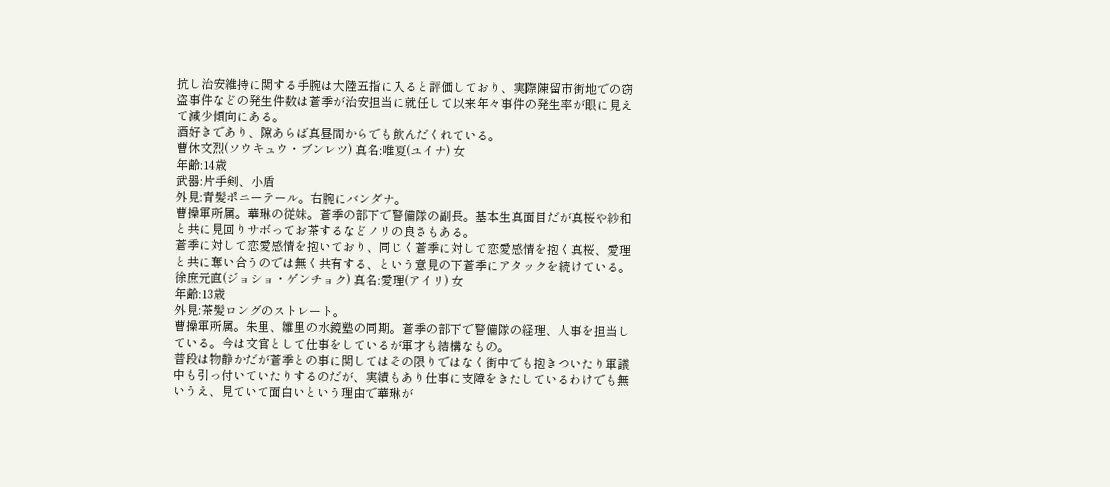抗し治安維持に関する手腕は大陸五指に入ると評価しており、実際陳留市街地での窃盗事件などの発生件数は蒼季が治安担当に就任して以来年々事件の発生率が眼に見えて減少傾向にある。
酒好きであり、隙あらば真昼間からでも飲んだくれている。
曹休文烈(ソウキュウ・ブンレツ) 真名:唯夏(ユイナ) 女
年齢:14歳
武器:片手剣、小盾
外見:青髪ポニーテール。右腕にバンダナ。
曹操軍所属。華琳の従妹。蒼季の部下で警備隊の副長。基本生真面目だが真桜や紗和と共に見回りサボってお茶するなどノリの良さもある。
蒼季に対して恋愛感情を抱いており、同じく蒼季に対して恋愛感情を抱く真桜、愛理と共に奪い合うのでは無く共有する、という意見の下蒼季にアタックを続けている。
徐庶元直(ジョショ・ゲンチョク) 真名:愛理(アイリ) 女
年齢:13歳
外見:茶髪ロングのストレート。
曹操軍所属。朱里、雛里の水鏡塾の同期。蒼季の部下で警備隊の経理、人事を担当している。今は文官として仕事をしているが軍才も結構なもの。
普段は物静かだが蒼季との事に関してはその限りではなく街中でも抱きついたり軍議中も引っ付いていたりするのだが、実績もあり仕事に支障をきたしているわけでも無いうえ、見ていて面白いという理由で華琳が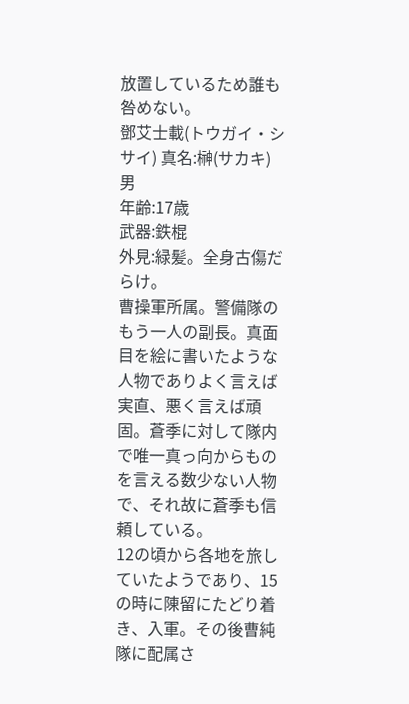放置しているため誰も咎めない。
鄧艾士載(トウガイ・シサイ) 真名:榊(サカキ) 男
年齢:17歳
武器:鉄棍
外見:緑髪。全身古傷だらけ。
曹操軍所属。警備隊のもう一人の副長。真面目を絵に書いたような人物でありよく言えば実直、悪く言えば頑固。蒼季に対して隊内で唯一真っ向からものを言える数少ない人物で、それ故に蒼季も信頼している。
12の頃から各地を旅していたようであり、15の時に陳留にたどり着き、入軍。その後曹純隊に配属さ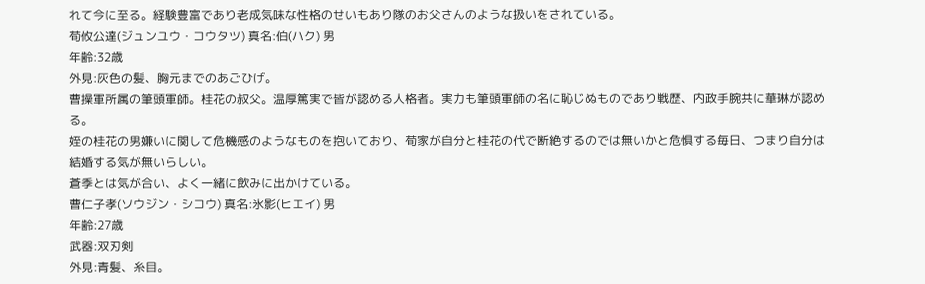れて今に至る。経験豊富であり老成気味な性格のせいもあり隊のお父さんのような扱いをされている。
荀攸公達(ジュンユウ・コウタツ) 真名:伯(ハク) 男
年齢:32歳
外見:灰色の髪、胸元までのあごひげ。
曹操軍所属の筆頭軍師。桂花の叔父。温厚篤実で皆が認める人格者。実力も筆頭軍師の名に恥じぬものであり戦歴、内政手腕共に華琳が認める。
姪の桂花の男嫌いに関して危機感のようなものを抱いており、荀家が自分と桂花の代で断絶するのでは無いかと危惧する毎日、つまり自分は結婚する気が無いらしい。
蒼季とは気が合い、よく一緒に飲みに出かけている。
曹仁子孝(ソウジン・シコウ) 真名:氷影(ヒエイ) 男
年齢:27歳
武器:双刃剣
外見:青髪、糸目。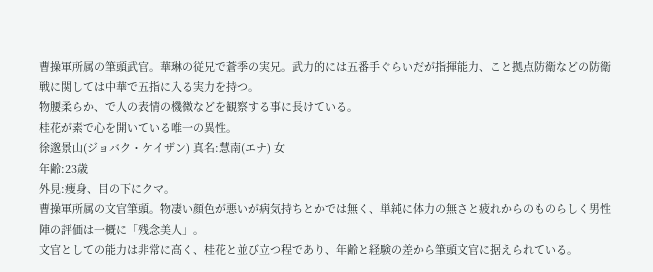曹操軍所属の筆頭武官。華琳の従兄で蒼季の実兄。武力的には五番手ぐらいだが指揮能力、こと拠点防衛などの防衛戦に関しては中華で五指に入る実力を持つ。
物腰柔らか、で人の表情の機微などを観察する事に長けている。
桂花が素で心を開いている唯一の異性。
徐邈景山(ジョバク・ケイザン) 真名:慧南(エナ) 女
年齢:23歳
外見:痩身、目の下にクマ。
曹操軍所属の文官筆頭。物凄い顔色が悪いが病気持ちとかでは無く、単純に体力の無さと疲れからのものらしく男性陣の評価は一概に「残念美人」。
文官としての能力は非常に高く、桂花と並び立つ程であり、年齢と経験の差から筆頭文官に据えられている。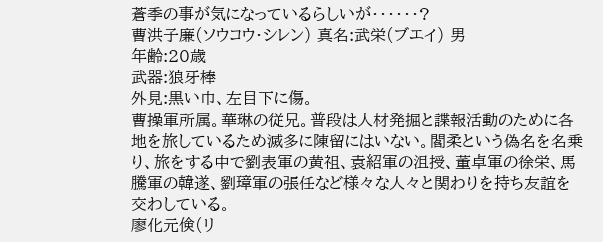蒼季の事が気になっているらしいが・・・・・・?
曹洪子廉(ソウコウ・シレン) 真名:武栄(ブエイ) 男
年齢:20歳
武器:狼牙棒
外見:黒い巾、左目下に傷。
曹操軍所属。華琳の従兄。普段は人材発掘と諜報活動のために各地を旅しているため滅多に陳留にはいない。閻柔という偽名を名乗り、旅をする中で劉表軍の黄祖、袁紹軍の沮授、董卓軍の徐栄、馬騰軍の韓遂、劉璋軍の張任など様々な人々と関わりを持ち友誼を交わしている。
廖化元倹(リ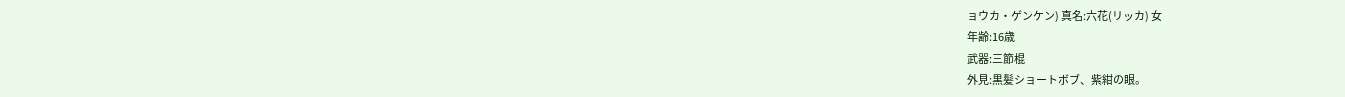ョウカ・ゲンケン) 真名:六花(リッカ) 女
年齢:16歳
武器:三節棍
外見:黒髪ショートボブ、紫紺の眼。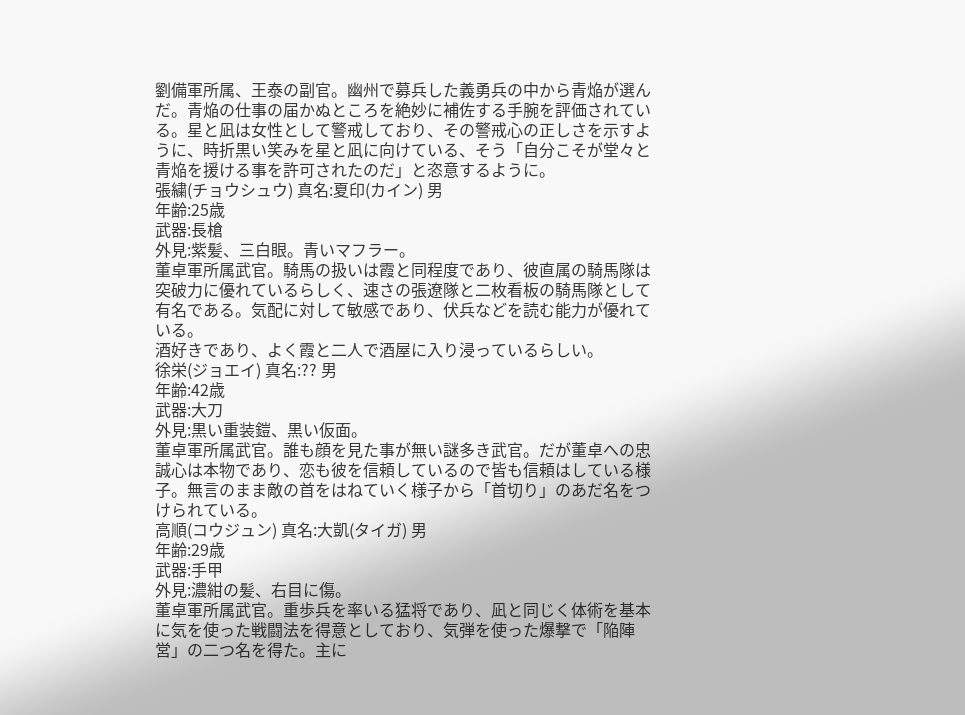劉備軍所属、王泰の副官。幽州で募兵した義勇兵の中から青焔が選んだ。青焔の仕事の届かぬところを絶妙に補佐する手腕を評価されている。星と凪は女性として警戒しており、その警戒心の正しさを示すように、時折黒い笑みを星と凪に向けている、そう「自分こそが堂々と青焔を援ける事を許可されたのだ」と恣意するように。
張繍(チョウシュウ) 真名:夏印(カイン) 男
年齢:25歳
武器:長槍
外見:紫髪、三白眼。青いマフラー。
董卓軍所属武官。騎馬の扱いは霞と同程度であり、彼直属の騎馬隊は突破力に優れているらしく、速さの張遼隊と二枚看板の騎馬隊として有名である。気配に対して敏感であり、伏兵などを読む能力が優れている。
酒好きであり、よく霞と二人で酒屋に入り浸っているらしい。
徐栄(ジョエイ) 真名:?? 男
年齢:42歳
武器:大刀
外見:黒い重装鎧、黒い仮面。
董卓軍所属武官。誰も顔を見た事が無い謎多き武官。だが董卓への忠誠心は本物であり、恋も彼を信頼しているので皆も信頼はしている様子。無言のまま敵の首をはねていく様子から「首切り」のあだ名をつけられている。
高順(コウジュン) 真名:大凱(タイガ) 男
年齢:29歳
武器:手甲
外見:濃紺の髪、右目に傷。
董卓軍所属武官。重歩兵を率いる猛将であり、凪と同じく体術を基本に気を使った戦闘法を得意としており、気弾を使った爆撃で「陥陣営」の二つ名を得た。主に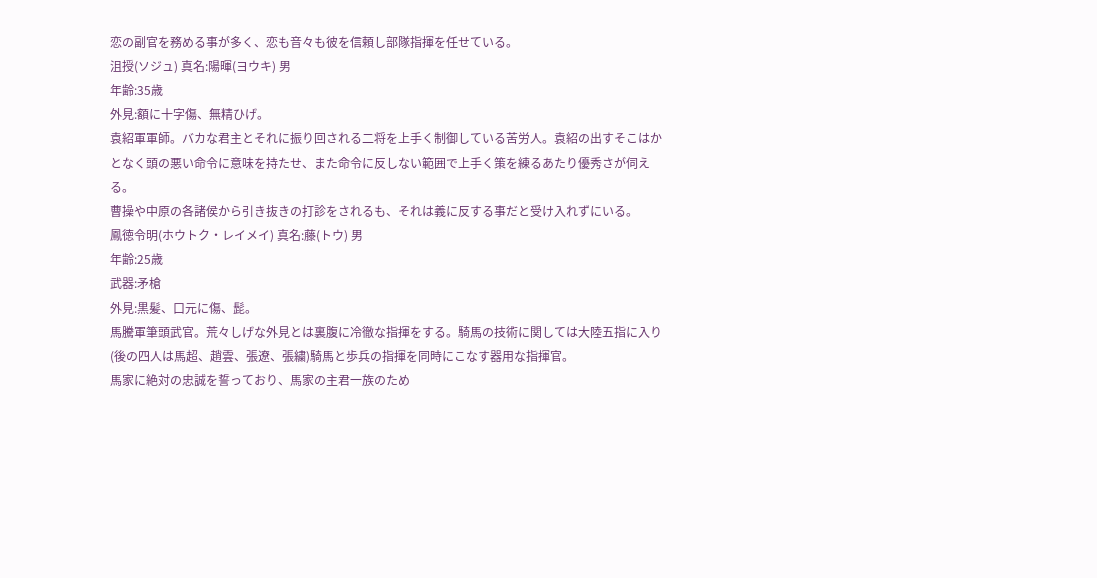恋の副官を務める事が多く、恋も音々も彼を信頼し部隊指揮を任せている。
沮授(ソジュ) 真名:陽暉(ヨウキ) 男
年齢:35歳
外見:額に十字傷、無精ひげ。
袁紹軍軍師。バカな君主とそれに振り回される二将を上手く制御している苦労人。袁紹の出すそこはかとなく頭の悪い命令に意味を持たせ、また命令に反しない範囲で上手く策を練るあたり優秀さが伺える。
曹操や中原の各諸侯から引き抜きの打診をされるも、それは義に反する事だと受け入れずにいる。
鳳徳令明(ホウトク・レイメイ) 真名:藤(トウ) 男
年齢:25歳
武器:矛槍
外見:黒髪、口元に傷、髭。
馬騰軍筆頭武官。荒々しげな外見とは裏腹に冷徹な指揮をする。騎馬の技術に関しては大陸五指に入り(後の四人は馬超、趙雲、張遼、張繍)騎馬と歩兵の指揮を同時にこなす器用な指揮官。
馬家に絶対の忠誠を誓っており、馬家の主君一族のため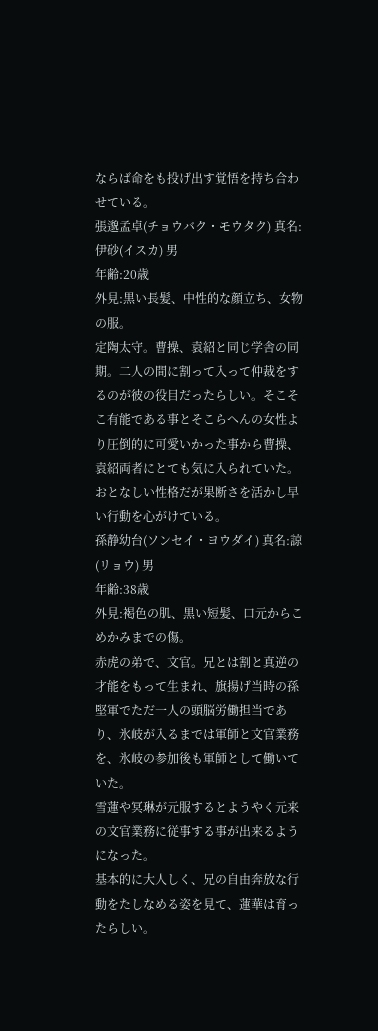ならば命をも投げ出す覚悟を持ち合わせている。
張邈孟卓(チョウバク・モウタク) 真名:伊砂(イスカ) 男
年齢:20歳
外見:黒い長髪、中性的な顔立ち、女物の服。
定陶太守。曹操、袁紹と同じ学舎の同期。二人の間に割って入って仲裁をするのが彼の役目だったらしい。そこそこ有能である事とそこらへんの女性より圧倒的に可愛いかった事から曹操、袁紹両者にとても気に入られていた。
おとなしい性格だが果断さを活かし早い行動を心がけている。
孫静幼台(ソンセイ・ヨウダイ) 真名:諒(リョウ) 男
年齢:38歳
外見:褐色の肌、黒い短髪、口元からこめかみまでの傷。
赤虎の弟で、文官。兄とは割と真逆の才能をもって生まれ、旗揚げ当時の孫堅軍でただ一人の頭脳労働担当であり、氷岐が入るまでは軍師と文官業務を、氷岐の参加後も軍師として働いていた。
雪蓮や冥琳が元服するとようやく元来の文官業務に従事する事が出来るようになった。
基本的に大人しく、兄の自由奔放な行動をたしなめる姿を見て、蓮華は育ったらしい。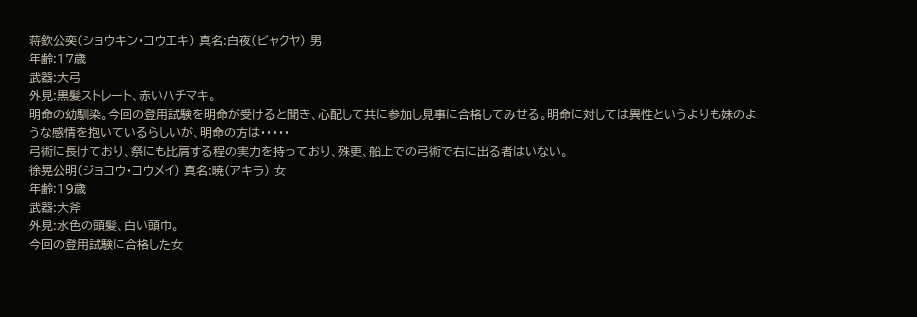蒋欽公奕(ショウキン・コウエキ) 真名:白夜(ビャクヤ) 男
年齢:17歳
武器:大弓
外見:黒髪ストレート、赤いハチマキ。
明命の幼馴染。今回の登用試験を明命が受けると聞き、心配して共に参加し見事に合格してみせる。明命に対しては異性というよりも妹のような感情を抱いているらしいが、明命の方は・・・・・
弓術に長けており、祭にも比肩する程の実力を持っており、殊更、船上での弓術で右に出る者はいない。
徐晃公明(ジョコウ・コウメイ) 真名:暁(アキラ) 女
年齢:19歳
武器:大斧
外見:水色の頭髪、白い頭巾。
今回の登用試験に合格した女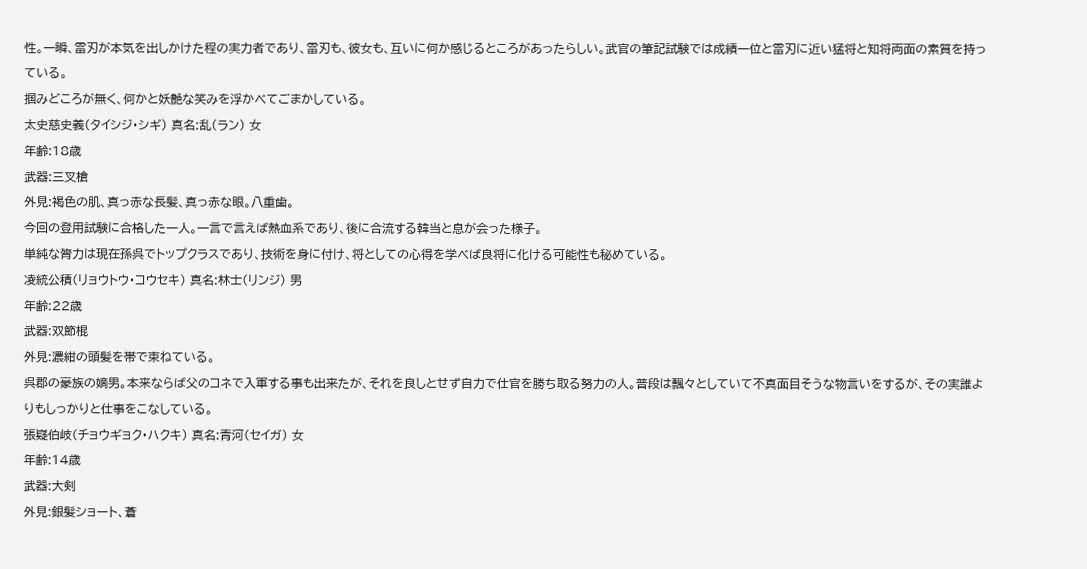性。一瞬、雷刃が本気を出しかけた程の実力者であり、雷刃も、彼女も、互いに何か感じるところがあったらしい。武官の筆記試験では成績一位と雷刃に近い猛将と知将両面の素質を持っている。
掴みどころが無く、何かと妖艶な笑みを浮かべてごまかしている。
太史慈史義(タイシジ・シギ) 真名:乱(ラン) 女
年齢:18歳
武器:三叉槍
外見:褐色の肌、真っ赤な長髪、真っ赤な眼。八重歯。
今回の登用試験に合格した一人。一言で言えば熱血系であり、後に合流する韓当と息が会った様子。
単純な膂力は現在孫呉でトップクラスであり、技術を身に付け、将としての心得を学べば良将に化ける可能性も秘めている。
凌統公積(リョウトウ・コウセキ) 真名:林士(リンジ) 男
年齢:22歳
武器:双節棍
外見:濃紺の頭髪を帯で束ねている。
呉郡の豪族の嫡男。本来ならば父のコネで入軍する事も出来たが、それを良しとせず自力で仕官を勝ち取る努力の人。普段は飄々としていて不真面目そうな物言いをするが、その実誰よりもしっかりと仕事をこなしている。
張嶷伯岐(チョウギョク・ハクキ) 真名:青河(セイガ) 女
年齢:14歳
武器:大剣
外見:銀髪ショート、蒼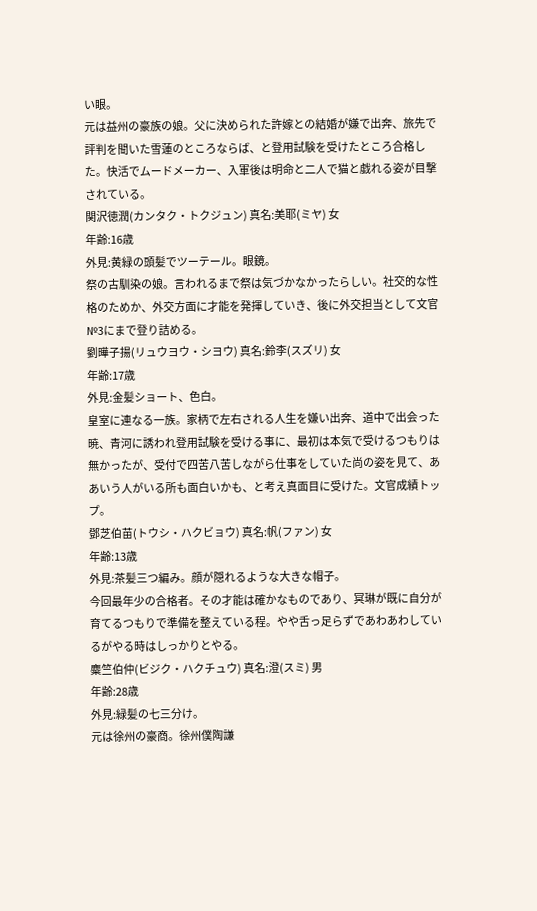い眼。
元は益州の豪族の娘。父に決められた許嫁との結婚が嫌で出奔、旅先で評判を聞いた雪蓮のところならば、と登用試験を受けたところ合格した。快活でムードメーカー、入軍後は明命と二人で猫と戯れる姿が目撃されている。
関沢徳潤(カンタク・トクジュン) 真名:美耶(ミヤ) 女
年齢:16歳
外見:黄緑の頭髪でツーテール。眼鏡。
祭の古馴染の娘。言われるまで祭は気づかなかったらしい。社交的な性格のためか、外交方面に才能を発揮していき、後に外交担当として文官№3にまで登り詰める。
劉曄子揚(リュウヨウ・シヨウ) 真名:鈴李(スズリ) 女
年齢:17歳
外見:金髪ショート、色白。
皇室に連なる一族。家柄で左右される人生を嫌い出奔、道中で出会った暁、青河に誘われ登用試験を受ける事に、最初は本気で受けるつもりは無かったが、受付で四苦八苦しながら仕事をしていた尚の姿を見て、ああいう人がいる所も面白いかも、と考え真面目に受けた。文官成績トップ。
鄧芝伯苗(トウシ・ハクビョウ) 真名:帆(ファン) 女
年齢:13歳
外見:茶髪三つ編み。顔が隠れるような大きな帽子。
今回最年少の合格者。その才能は確かなものであり、冥琳が既に自分が育てるつもりで準備を整えている程。やや舌っ足らずであわあわしているがやる時はしっかりとやる。
麋竺伯仲(ビジク・ハクチュウ) 真名:澄(スミ) 男
年齢:28歳
外見:緑髪の七三分け。
元は徐州の豪商。徐州僕陶謙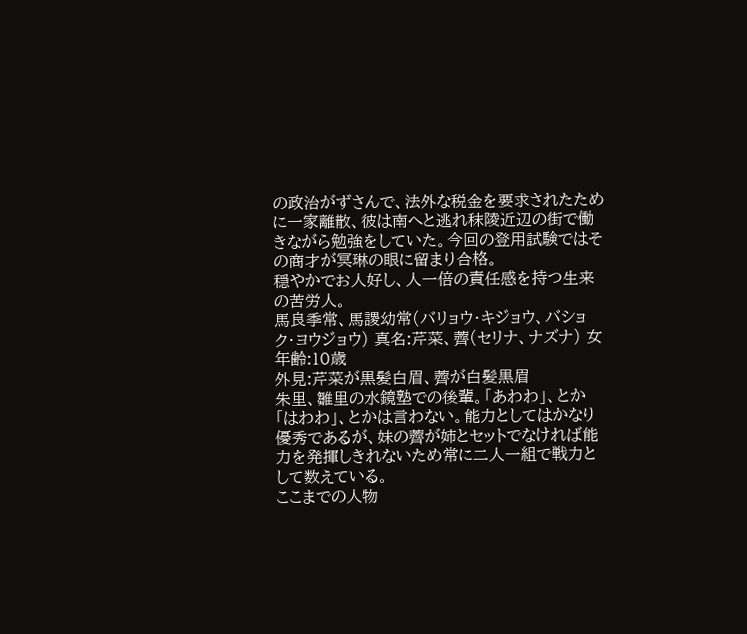の政治がずさんで、法外な税金を要求されたために一家離散、彼は南へと逃れ秣陵近辺の街で働きながら勉強をしていた。今回の登用試験ではその商才が冥琳の眼に留まり合格。
穏やかでお人好し、人一倍の責任感を持つ生来の苦労人。
馬良季常、馬謖幼常(バリョウ・キジョウ、バショク・ヨウジョウ) 真名:芹菜、薺(セリナ、ナズナ) 女
年齢:10歳
外見:芹菜が黒髪白眉、薺が白髪黒眉
朱里、雛里の水鏡塾での後輩。「あわわ」、とか「はわわ」、とかは言わない。能力としてはかなり優秀であるが、妹の薺が姉とセットでなければ能力を発揮しきれないため常に二人一組で戦力として数えている。
ここまでの人物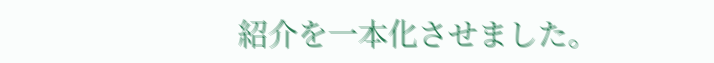紹介を一本化させました。